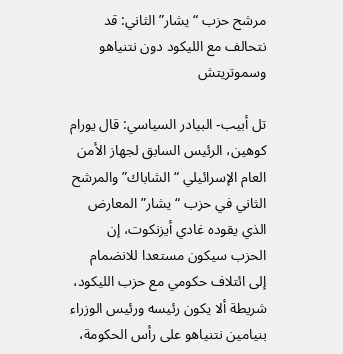مرشح حزب “يشار” الثاني: قد نتحالف مع الليكود دون نتنياهو وسموتريتش

تل أبيب- البيادر السياسي: قال يورام كوهين، الرئيس السابق لجهاز الأمن العام الإسرائيلي “الشاباك” والمرشح الثاني في حزب “يشار” المعارض الذي يقوده غادي أيزنكوت، إن الحزب سيكون مستعدا للانضمام إلى ائتلاف حكومي مع حزب الليكود، شريطة ألا يكون رئيسه ورئيس الوزراء بنيامين نتنياهو على رأس الحكومة،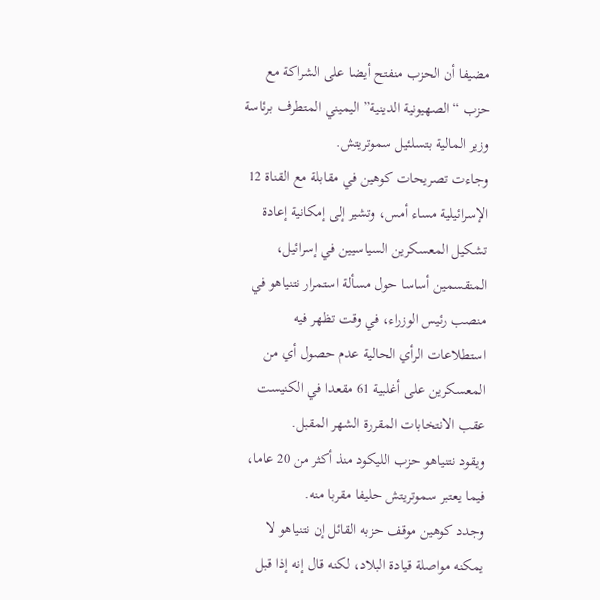مضيفا أن الحزب منفتح أيضا على الشراكة مع حزب “الصهيونية الدينية” اليميني المتطرف برئاسة وزير المالية بتسلئيل سموتريتش.
وجاءت تصريحات كوهين في مقابلة مع القناة 12 الإسرائيلية مساء أمس، وتشير إلى إمكانية إعادة تشكيل المعسكرين السياسيين في إسرائيل، المنقسمين أساسا حول مسألة استمرار نتنياهو في منصب رئيس الوزراء، في وقت تظهر فيه استطلاعات الرأي الحالية عدم حصول أي من المعسكرين على أغلبية 61 مقعدا في الكنيست عقب الانتخابات المقررة الشهر المقبل.
ويقود نتنياهو حزب الليكود منذ أكثر من 20 عاما، فيما يعتبر سموتريتش حليفا مقربا منه.
وجدد كوهين موقف حزبه القائل إن نتنياهو لا يمكنه مواصلة قيادة البلاد، لكنه قال إنه إذا قبل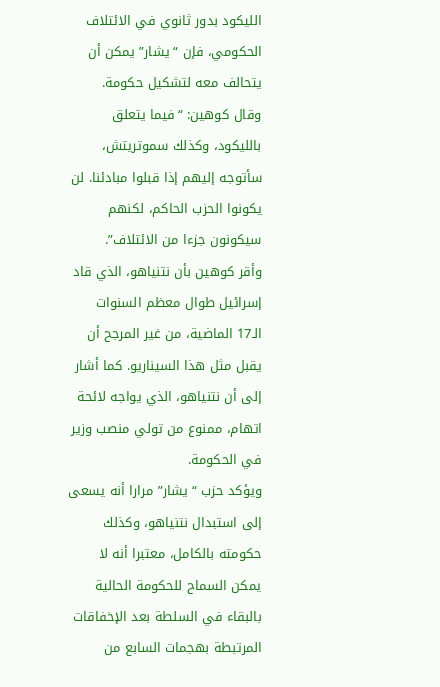الليكود بدور ثانوي في الائتلاف الحكومي، فإن “يشار” يمكن أن يتحالف معه لتشكيل حكومة.
وقال كوهين: “فيما يتعلق بالليكود، وكذلك سموتريتش، سأتوجه إليهم إذا قبلوا مبادئنا. لن يكونوا الحزب الحاكم، لكنهم سيكونون جزءا من الائتلاف”.
وأقر كوهين بأن نتنياهو، الذي قاد إسرائيل طوال معظم السنوات الـ17 الماضية، من غير المرجح أن يقبل مثل هذا السيناريو. كما أشار إلى أن نتنياهو، الذي يواجه لائحة اتهام، ممنوع من تولي منصب وزير في الحكومة.
ويؤكد حزب “يشار” مرارا أنه يسعى إلى استبدال نتنياهو، وكذلك حكومته بالكامل، معتبرا أنه لا يمكن السماح للحكومة الحالية بالبقاء في السلطة بعد الإخفاقات المرتبطة بهجمات السابع من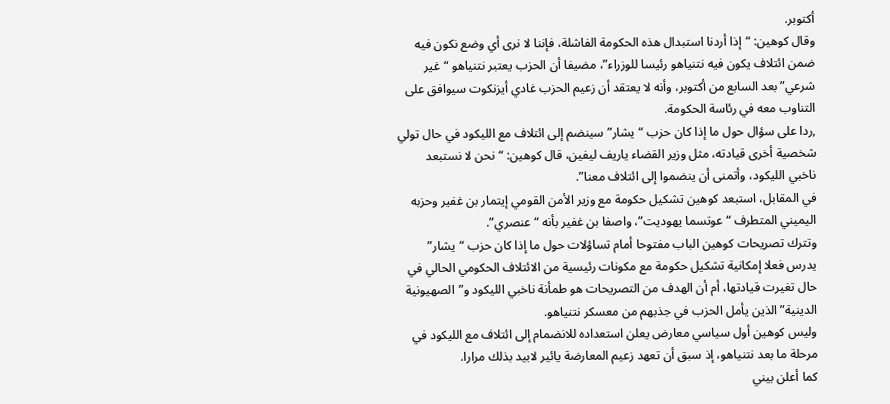أكتوبر.
وقال كوهين: “إذا أردنا استبدال هذه الحكومة الفاشلة، فإننا لا نرى أي وضع نكون فيه ضمن ائتلاف يكون فيه نتنياهو رئيسا للوزراء”، مضيفا أن الحزب يعتبر نتنياهو “غير شرعي” بعد السابع من أكتوبر، وأنه لا يعتقد أن زعيم الحزب غادي أيزنكوت سيوافق على التناوب معه في رئاسة الحكومة.
,ردا على سؤال حول ما إذا كان حزب “يشار” سينضم إلى ائتلاف مع الليكود في حال تولي شخصية أخرى قيادته، مثل وزير القضاء ياريف ليفين، قال كوهين: “نحن لا نستبعد ناخبي الليكود، وأتمنى أن ينضموا إلى ائتلاف معنا”.
في المقابل، استبعد كوهين تشكيل حكومة مع وزير الأمن القومي إيتمار بن غفير وحزبه اليميني المتطرف “عوتسما يهوديت”، واصفا بن غفير بأنه “عنصري”.
وتترك تصريحات كوهين الباب مفتوحا أمام تساؤلات حول ما إذا كان حزب “يشار” يدرس فعلا إمكانية تشكيل حكومة مع مكونات رئيسية من الائتلاف الحكومي الحالي في حال تغيرت قيادتها، أم أن الهدف من التصريحات هو طمأنة ناخبي الليكود و”الصهيونية الدينية” الذين يأمل الحزب في جذبهم من معسكر نتنياهو.
وليس كوهين أول سياسي معارض يعلن استعداده للانضمام إلى ائتلاف مع الليكود في مرحلة ما بعد نتنياهو، إذ سبق أن تعهد زعيم المعارضة يائير لابيد بذلك مرارا.
كما أعلن بيني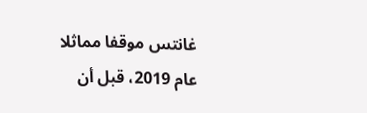غانتس موقفا مماثلا عام 2019، قبل أن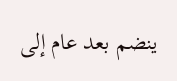ينضم بعد عام إلى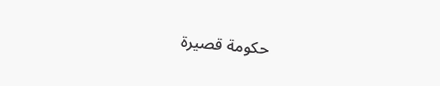حكومة قصيرة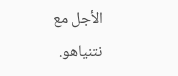الأجل مع نتنياهو.